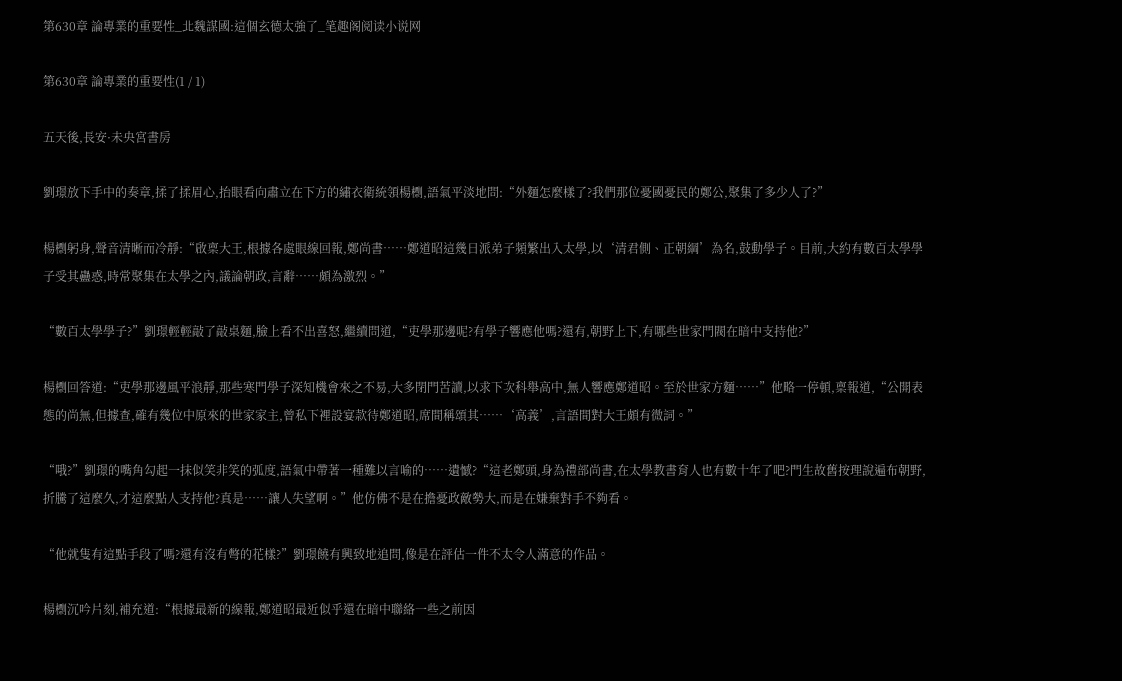第630章 論專業的重要性_北魏謀國:這個玄德太強了_笔趣阁阅读小说网

第630章 論專業的重要性(1 / 1)

五天後,長安·未央宮書房

劉璟放下手中的奏章,揉了揉眉心,抬眼看向肅立在下方的繡衣衛統領楊檦,語氣平淡地問:“外麵怎麼樣了?我們那位憂國憂民的鄭公,聚集了多少人了?”

楊檦躬身,聲音清晰而冷靜:“啟稟大王,根據各處眼線回報,鄭尚書……鄭道昭這幾日派弟子頻繁出入太學,以‘清君側、正朝綱’為名,鼓動學子。目前,大約有數百太學學子受其蠱惑,時常聚集在太學之內,議論朝政,言辭……頗為激烈。”

“數百太學學子?”劉璟輕輕敲了敲桌麵,臉上看不出喜怒,繼續問道,“吏學那邊呢?有學子響應他嗎?還有,朝野上下,有哪些世家門閥在暗中支持他?”

楊檦回答道:“吏學那邊風平浪靜,那些寒門學子深知機會來之不易,大多閉門苦讀,以求下次科舉高中,無人響應鄭道昭。至於世家方麵……”他略一停頓,稟報道,“公開表態的尚無,但據查,確有幾位中原來的世家家主,曾私下裡設宴款待鄭道昭,席間稱頌其……‘高義’,言語間對大王頗有微詞。”

“哦?”劉璟的嘴角勾起一抹似笑非笑的弧度,語氣中帶著一種難以言喻的……遺憾?“這老鄭頭,身為禮部尚書,在太學教書育人也有數十年了吧?門生故舊按理說遍布朝野,折騰了這麼久,才這麼點人支持他?真是……讓人失望啊。”他仿佛不是在擔憂政敵勢大,而是在嫌棄對手不夠看。

“他就隻有這點手段了嗎?還有沒有彆的花樣?”劉璟饒有興致地追問,像是在評估一件不太令人滿意的作品。

楊檦沉吟片刻,補充道:“根據最新的線報,鄭道昭最近似乎還在暗中聯絡一些之前因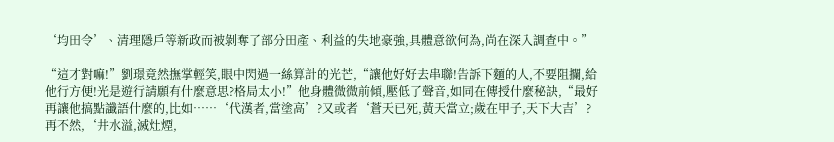‘均田令’、清理隱戶等新政而被剝奪了部分田產、利益的失地豪強,具體意欲何為,尚在深入調查中。”

“這才對嘛!”劉璟竟然撫掌輕笑,眼中閃過一絲算計的光芒,“讓他好好去串聯!告訴下麵的人,不要阻攔,給他行方便!光是遊行請願有什麼意思?格局太小!”他身體微微前傾,壓低了聲音,如同在傳授什麼秘訣,“最好再讓他搞點讖語什麼的,比如……‘代漢者,當塗高’?又或者‘蒼天已死,黃天當立;歲在甲子,天下大吉’?再不然,‘井水溢,滅灶煙,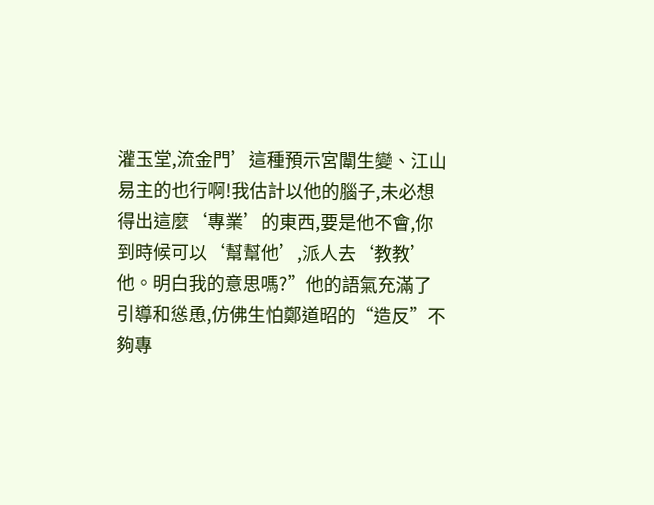灌玉堂,流金門’這種預示宮闈生變、江山易主的也行啊!我估計以他的腦子,未必想得出這麼‘專業’的東西,要是他不會,你到時候可以‘幫幫他’,派人去‘教教’他。明白我的意思嗎?”他的語氣充滿了引導和慫恿,仿佛生怕鄭道昭的“造反”不夠專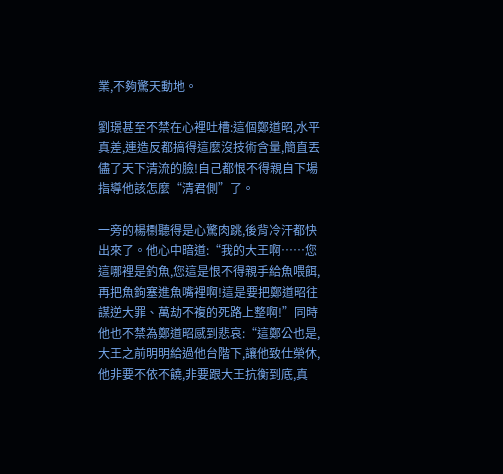業,不夠驚天動地。

劉璟甚至不禁在心裡吐槽:這個鄭道昭,水平真差,連造反都搞得這麼沒技術含量,簡直丟儘了天下清流的臉!自己都恨不得親自下場指導他該怎麼“清君側”了。

一旁的楊檦聽得是心驚肉跳,後背冷汗都快出來了。他心中暗道:“我的大王啊……您這哪裡是釣魚,您這是恨不得親手給魚喂餌,再把魚鉤塞進魚嘴裡啊!這是要把鄭道昭往謀逆大罪、萬劫不複的死路上整啊!”同時他也不禁為鄭道昭感到悲哀:“這鄭公也是,大王之前明明給過他台階下,讓他致仕榮休,他非要不依不饒,非要跟大王抗衡到底,真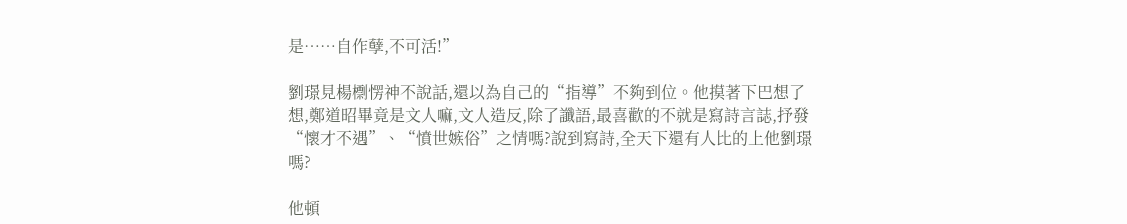是……自作孽,不可活!”

劉璟見楊檦愣神不說話,還以為自己的“指導”不夠到位。他摸著下巴想了想,鄭道昭畢竟是文人嘛,文人造反,除了讖語,最喜歡的不就是寫詩言誌,抒發“懷才不遇”、“憤世嫉俗”之情嗎?說到寫詩,全天下還有人比的上他劉璟嗎?

他頓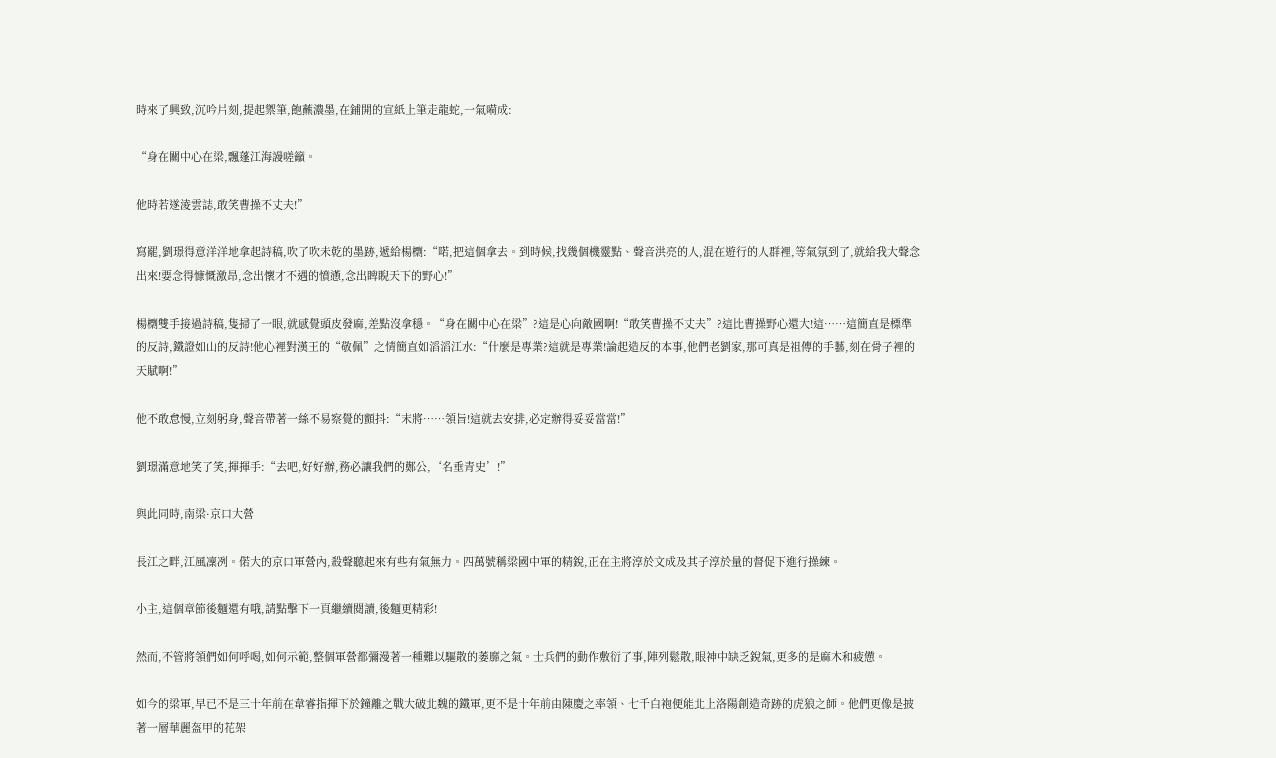時來了興致,沉吟片刻,提起禦筆,飽蘸濃墨,在鋪開的宣紙上筆走龍蛇,一氣嗬成:

“身在關中心在梁,飄蓬江海謾嗟籲。

他時若遂淩雲誌,敢笑曹操不丈夫!”

寫罷,劉璟得意洋洋地拿起詩稿,吹了吹未乾的墨跡,遞給楊檦:“喏,把這個拿去。到時候,找幾個機靈點、聲音洪亮的人,混在遊行的人群裡,等氣氛到了,就給我大聲念出來!要念得慷慨激昂,念出懷才不遇的憤懣,念出睥睨天下的野心!”

楊檦雙手接過詩稿,隻掃了一眼,就感覺頭皮發麻,差點沒拿穩。“身在關中心在梁”?這是心向敵國啊!“敢笑曹操不丈夫”?這比曹操野心還大!這……這簡直是標準的反詩,鐵證如山的反詩!他心裡對漢王的“敬佩”之情簡直如滔滔江水:“什麼是專業?這就是專業!論起造反的本事,他們老劉家,那可真是祖傳的手藝,刻在骨子裡的天賦啊!”

他不敢怠慢,立刻躬身,聲音帶著一絲不易察覺的顫抖:“末將……領旨!這就去安排,必定辦得妥妥當當!”

劉璟滿意地笑了笑,揮揮手:“去吧,好好辦,務必讓我們的鄭公,‘名垂青史’!”

與此同時,南梁·京口大營

長江之畔,江風凜冽。偌大的京口軍營內,殺聲聽起來有些有氣無力。四萬號稱梁國中軍的精銳,正在主將淳於文成及其子淳於量的督促下進行操練。

小主,這個章節後麵還有哦,請點擊下一頁繼續閱讀,後麵更精彩!

然而,不管將領們如何呼喝,如何示範,整個軍營都彌漫著一種難以驅散的萎靡之氣。士兵們的動作敷衍了事,陣列鬆散,眼神中缺乏銳氣,更多的是麻木和疲憊。

如今的梁軍,早已不是三十年前在韋睿指揮下於鐘離之戰大破北魏的鐵軍,更不是十年前由陳慶之率領、七千白袍便能北上洛陽創造奇跡的虎狼之師。他們更像是披著一層華麗盔甲的花架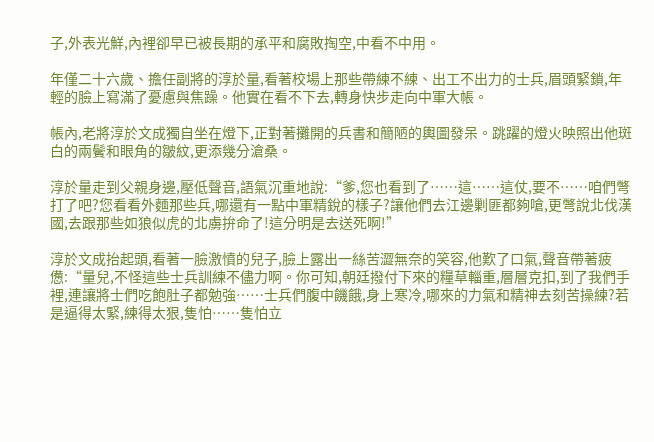子,外表光鮮,內裡卻早已被長期的承平和腐敗掏空,中看不中用。

年僅二十六歲、擔任副將的淳於量,看著校場上那些帶練不練、出工不出力的士兵,眉頭緊鎖,年輕的臉上寫滿了憂慮與焦躁。他實在看不下去,轉身快步走向中軍大帳。

帳內,老將淳於文成獨自坐在燈下,正對著攤開的兵書和簡陋的輿圖發呆。跳躍的燈火映照出他斑白的兩鬢和眼角的皺紋,更添幾分滄桑。

淳於量走到父親身邊,壓低聲音,語氣沉重地說:“爹,您也看到了……這……這仗,要不……咱們彆打了吧?您看看外麵那些兵,哪還有一點中軍精銳的樣子?讓他們去江邊剿匪都夠嗆,更彆說北伐漢國,去跟那些如狼似虎的北虜拚命了!這分明是去送死啊!”

淳於文成抬起頭,看著一臉激憤的兒子,臉上露出一絲苦澀無奈的笑容,他歎了口氣,聲音帶著疲憊:“量兒,不怪這些士兵訓練不儘力啊。你可知,朝廷撥付下來的糧草輜重,層層克扣,到了我們手裡,連讓將士們吃飽肚子都勉強……士兵們腹中饑餓,身上寒冷,哪來的力氣和精神去刻苦操練?若是逼得太緊,練得太狠,隻怕……隻怕立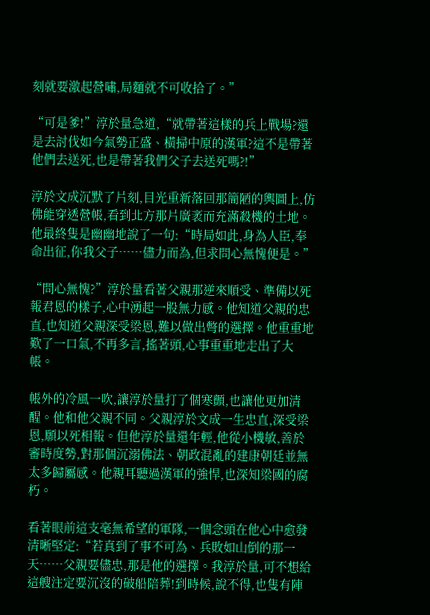刻就要激起營嘯,局麵就不可收拾了。”

“可是爹!”淳於量急道,“就帶著這樣的兵上戰場?還是去討伐如今氣勢正盛、橫掃中原的漢軍?這不是帶著他們去送死,也是帶著我們父子去送死嗎?!”

淳於文成沉默了片刻,目光重新落回那簡陋的輿圖上,仿佛能穿透營帳,看到北方那片廣袤而充滿殺機的土地。他最終隻是幽幽地說了一句:“時局如此,身為人臣,奉命出征,你我父子……儘力而為,但求問心無愧便是。”

“問心無愧?”淳於量看著父親那逆來順受、準備以死報君恩的樣子,心中湧起一股無力感。他知道父親的忠直,也知道父親深受梁恩,難以做出彆的選擇。他重重地歎了一口氣,不再多言,搖著頭,心事重重地走出了大帳。

帳外的冷風一吹,讓淳於量打了個寒顫,也讓他更加清醒。他和他父親不同。父親淳於文成一生忠直,深受梁恩,願以死相報。但他淳於量還年輕,他從小機敏,善於審時度勢,對那個沉溺佛法、朝政混亂的建康朝廷並無太多歸屬感。他親耳聽過漢軍的強悍,也深知梁國的腐朽。

看著眼前這支毫無希望的軍隊,一個念頭在他心中愈發清晰堅定:“若真到了事不可為、兵敗如山倒的那一天……父親要儘忠,那是他的選擇。我淳於量,可不想給這艘注定要沉沒的破船陪葬!到時候,說不得,也隻有陣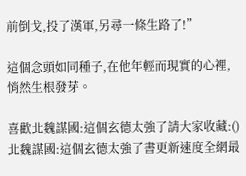前倒戈,投了漢軍,另尋一條生路了!”

這個念頭如同種子,在他年輕而現實的心裡,悄然生根發芽。

喜歡北魏謀國:這個玄德太強了請大家收藏:()北魏謀國:這個玄德太強了書更新速度全網最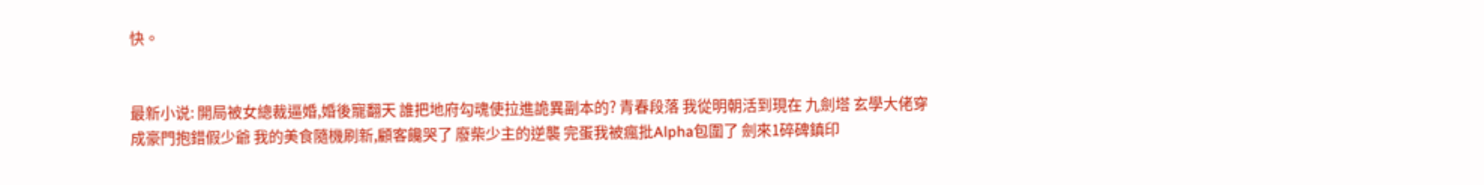快。


最新小说: 開局被女總裁逼婚,婚後寵翻天 誰把地府勾魂使拉進詭異副本的? 青春段落 我從明朝活到現在 九劍塔 玄學大佬穿成豪門抱錯假少爺 我的美食隨機刷新,顧客饞哭了 廢柴少主的逆襲 完蛋我被瘋批Alpha包圍了 劍來1碎碑鎮印